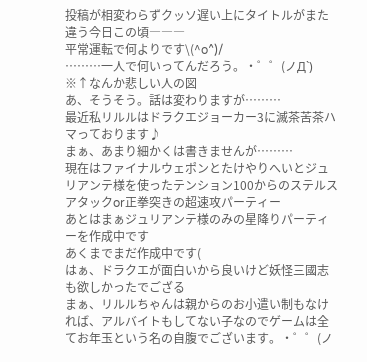投稿が相変わらずクッソ遅い上にタイトルがまた違う今日この頃―――
平常運転で何よりです\(^o^)/
………一人で何いってんだろう。・゜゜(ノД`)
※↑なんか悲しい人の図
あ、そうそう。話は変わりますが………
最近私リルルはドラクエジョーカー3に滅茶苦茶ハマっております♪
まぁ、あまり細かくは書きませんが………
現在はファイナルウェポンとたけやりへいとジュリアンテ様を使ったテンション100からのステルスアタックor正拳突きの超速攻パーティー
あとはまぁジュリアンテ様のみの星降りパーティーを作成中です
あくまでまだ作成中です(
はぁ、ドラクエが面白いから良いけど妖怪三國志も欲しかったでござる
まぁ、リルルちゃんは親からのお小遣い制もなければ、アルバイトもしてない子なのでゲームは全てお年玉という名の自腹でございます。・゜゜(ノ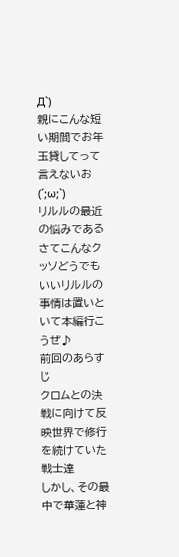Д`)
親にこんな短い期間でお年玉貸してって言えないお(´;ω;`)
リルルの最近の悩みである
さてこんなクッソどうでもいいリルルの事情は置いといて本編行こうぜ♪
前回のあらすじ
クロムとの決戦に向けて反映世界で修行を続けていた戦士達
しかし、その最中で華蓮と神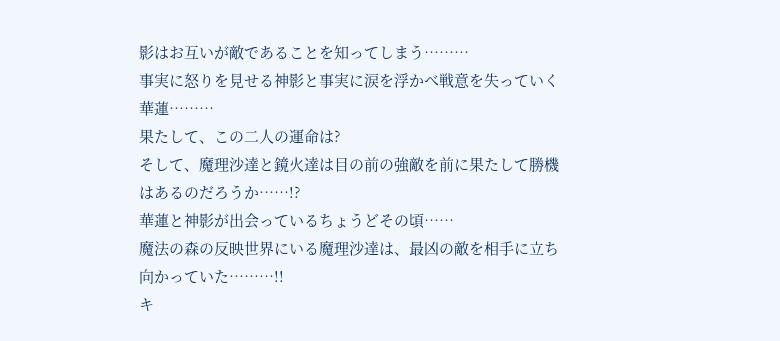影はお互いが敵であることを知ってしまう………
事実に怒りを見せる神影と事実に涙を浮かべ戦意を失っていく華蓮………
果たして、この二人の運命は?
そして、魔理沙達と鏡火達は目の前の強敵を前に果たして勝機はあるのだろうか……!?
華蓮と神影が出会っているちょうどその頃……
魔法の森の反映世界にいる魔理沙達は、最凶の敵を相手に立ち向かっていた………!!
キ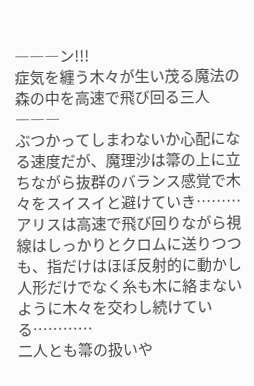―――ン!!!
症気を纏う木々が生い茂る魔法の森の中を高速で飛び回る三人―――
ぶつかってしまわないか心配になる速度だが、魔理沙は箒の上に立ちながら抜群のバランス感覚で木々をスイスイと避けていき………
アリスは高速で飛び回りながら視線はしっかりとクロムに送りつつも、指だけはほぼ反射的に動かし人形だけでなく糸も木に絡まないように木々を交わし続けている…………
二人とも箒の扱いや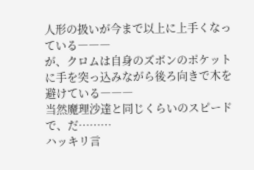人形の扱いが今まで以上に上手くなっている―――
が、クロムは自身のズボンのポケットに手を突っ込みながら後ろ向きで木を避けている―――
当然魔理沙達と同じくらいのスピードで、だ………
ハッキリ言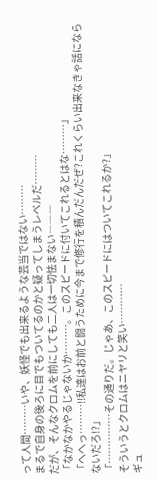って人間………いや、妖怪でも出来るような芸当ではない………
まるで自身の後ろに目でもついてるのかと疑ってしまうレベルだ………
だが、そんなクロムを前にしても二人は一切怯まない―――
「なかなかやるじゃないか………。このスピードに付いてこれるとはな………」
「へへっ………!!私達はお前と闘うために今まで修行を積んだんだぜ?これくらい出来なきゃ話にならないだろ!?」
「……………その通りだ。じゃあ、このスピードにはついてこれるか?」
そういうとクロムはニヤリと笑い…………
ギュ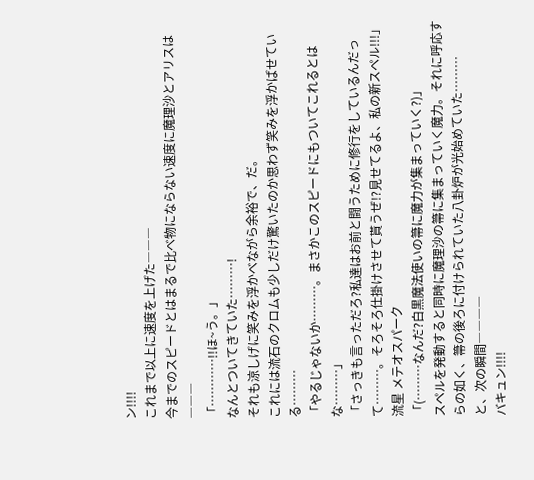ン!!!!
これまで以上に速度を上げた―――
今までのスピードとはまるで比べ物にならない速度に魔理沙とアリスは―――
「…………!!ほ~う。」
なんとついてきていた………!
それも涼しげに笑みを浮かべながら余裕で、だ。
これには流石のクロムも少しだけ驚いたのか思わず笑みを浮かばせている………
「やるじゃないか………。まさかこのスピードにもついてこれるとはな………」
「さっきも言っただろ?私達はお前と闘うために修行をしているんだって………。そろそろ仕掛けさせて貰うぜ!?見せてるよ、私の新スペル!!!」
流星 メテオスパーク
「(………なんだ?白黒魔法使いの箒に魔力が集まっていく?)」
スペルを発動すると同時に魔理沙の箒に集まっていく魔力。それに呼応すらの如く、箒の後ろに付けられていた八卦炉が光始めていた………
と、次の瞬間――――
バキュン!!!!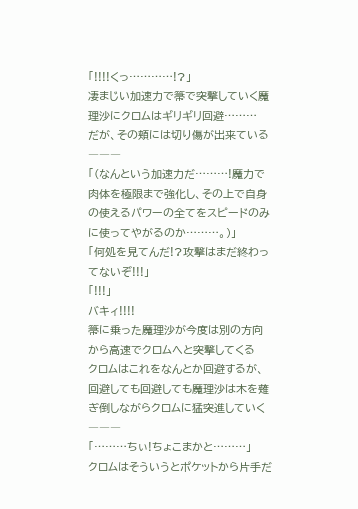「!!!!くっ…………!?」
凄まじい加速力で箒で突撃していく魔理沙にクロムはギリギリ回避………
だが、その頬には切り傷が出来ている―――
「(なんという加速力だ………!魔力で肉体を極限まで強化し、その上で自身の使えるパワーの全てをスピードのみに使ってやがるのか………。)」
「何処を見てんだ!?攻撃はまだ終わってないぞ!!!」
「!!!」
バキィ!!!!
箒に乗った魔理沙が今度は別の方向から高速でクロムへと突撃してくる
クロムはこれをなんとか回避するが、回避しても回避しても魔理沙は木を薙ぎ倒しながらクロムに猛突進していく―――
「………ちぃ!ちょこまかと………」
クロムはそういうとポケットから片手だ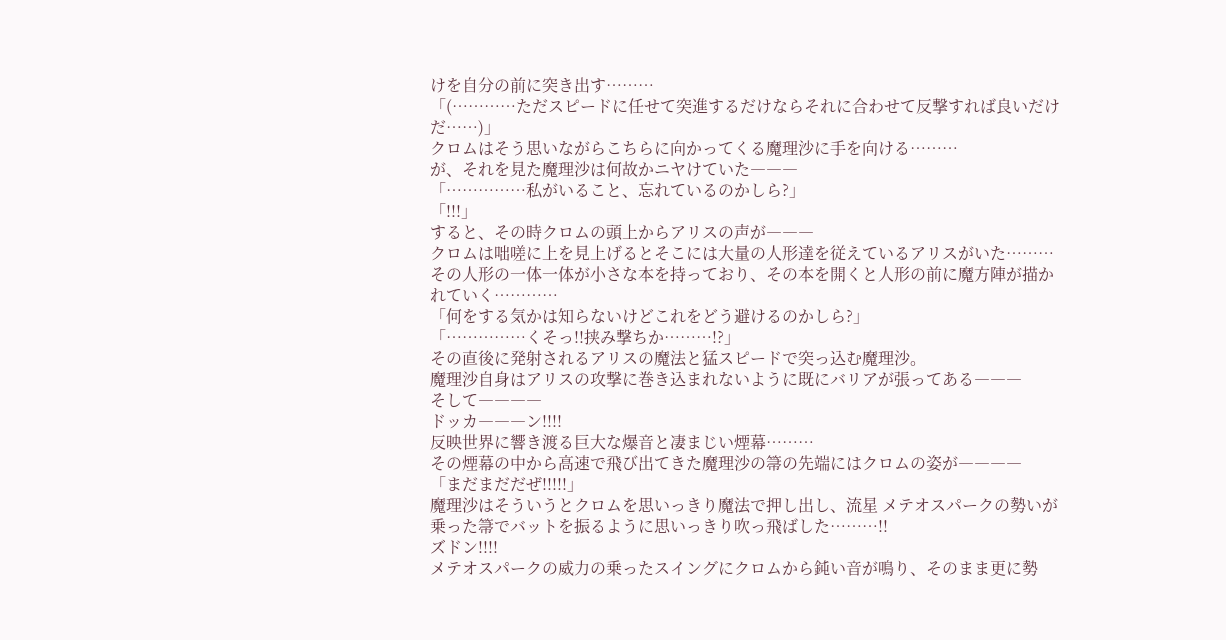けを自分の前に突き出す………
「(…………ただスピードに任せて突進するだけならそれに合わせて反撃すれば良いだけだ……)」
クロムはそう思いながらこちらに向かってくる魔理沙に手を向ける………
が、それを見た魔理沙は何故かニヤけていた―――
「……………私がいること、忘れているのかしら?」
「!!!」
すると、その時クロムの頭上からアリスの声が―――
クロムは咄嗟に上を見上げるとそこには大量の人形達を従えているアリスがいた………
その人形の一体一体が小さな本を持っており、その本を開くと人形の前に魔方陣が描かれていく…………
「何をする気かは知らないけどこれをどう避けるのかしら?」
「……………くそっ!!挟み撃ちか………!?」
その直後に発射されるアリスの魔法と猛スピードで突っ込む魔理沙。
魔理沙自身はアリスの攻撃に巻き込まれないように既にバリアが張ってある―――
そして――――
ドッカ―――ン!!!!
反映世界に響き渡る巨大な爆音と凄まじい煙幕………
その煙幕の中から高速で飛び出てきた魔理沙の箒の先端にはクロムの姿が――――
「まだまだだぜ!!!!!」
魔理沙はそういうとクロムを思いっきり魔法で押し出し、流星 メテオスパークの勢いが乗った箒でバットを振るように思いっきり吹っ飛ばした………!!
ズドン!!!!
メテオスパークの威力の乗ったスイングにクロムから鈍い音が鳴り、そのまま更に勢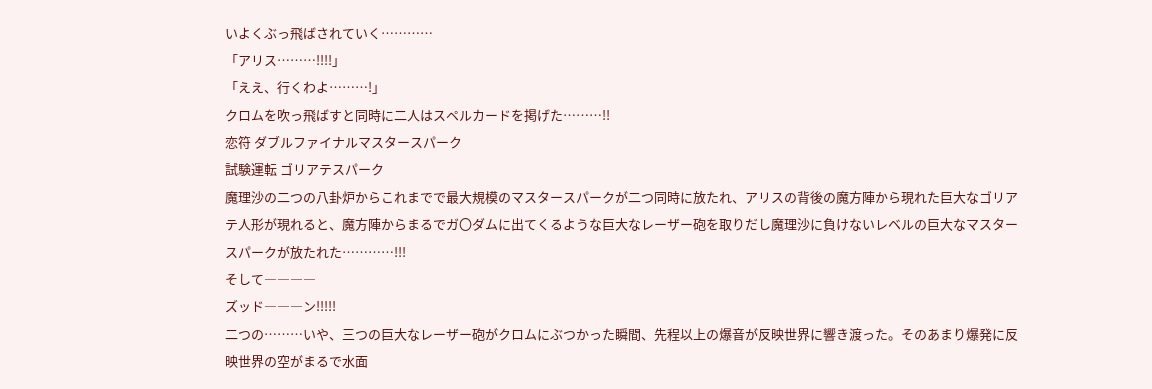いよくぶっ飛ばされていく…………
「アリス………!!!!」
「ええ、行くわよ………!」
クロムを吹っ飛ばすと同時に二人はスペルカードを掲げた………!!
恋符 ダブルファイナルマスタースパーク
試験運転 ゴリアテスパーク
魔理沙の二つの八卦炉からこれまでで最大規模のマスタースパークが二つ同時に放たれ、アリスの背後の魔方陣から現れた巨大なゴリアテ人形が現れると、魔方陣からまるでガ〇ダムに出てくるような巨大なレーザー砲を取りだし魔理沙に負けないレベルの巨大なマスタースパークが放たれた…………!!!
そして――――
ズッド―――ン!!!!!
二つの………いや、三つの巨大なレーザー砲がクロムにぶつかった瞬間、先程以上の爆音が反映世界に響き渡った。そのあまり爆発に反映世界の空がまるで水面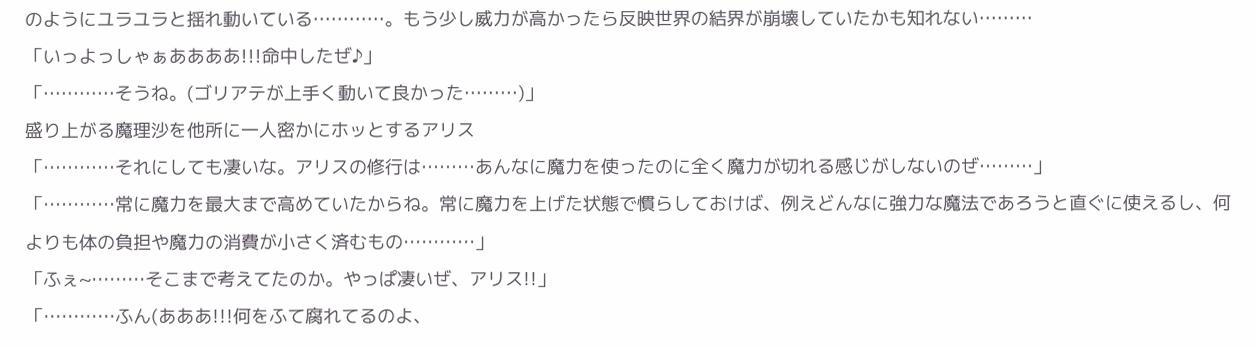のようにユラユラと揺れ動いている…………。もう少し威力が高かったら反映世界の結界が崩壊していたかも知れない………
「いっよっしゃぁああああ!!!命中したぜ♪」
「…………そうね。(ゴリアテが上手く動いて良かった………)」
盛り上がる魔理沙を他所に一人密かにホッとするアリス
「…………それにしても凄いな。アリスの修行は………あんなに魔力を使ったのに全く魔力が切れる感じがしないのぜ………」
「…………常に魔力を最大まで高めていたからね。常に魔力を上げた状態で慣らしておけば、例えどんなに強力な魔法であろうと直ぐに使えるし、何よりも体の負担や魔力の消費が小さく済むもの…………」
「ふぇ~………そこまで考えてたのか。やっぱ凄いぜ、アリス!!」
「…………ふん(あああ!!!何をふて腐れてるのよ、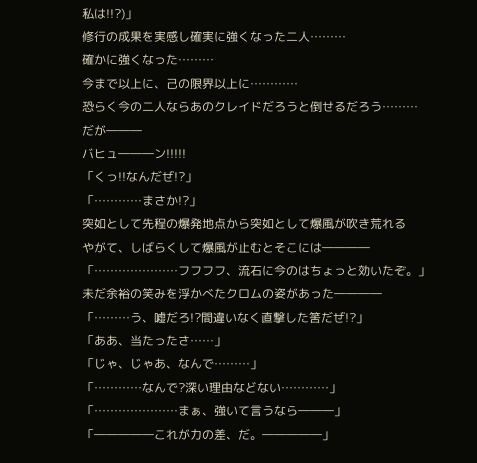私は!!?)」
修行の成果を実感し確実に強くなった二人………
確かに強くなった………
今まで以上に、己の限界以上に…………
恐らく今の二人ならあのクレイドだろうと倒せるだろう………
だが―――
バヒュ―――ン!!!!!
「くっ!!なんだぜ!?」
「…………まさか!?」
突如として先程の爆発地点から突如として爆風が吹き荒れる
やがて、しばらくして爆風が止むとそこには――――
「…………………フフフフ、流石に今のはちょっと効いたぞ。」
未だ余裕の笑みを浮かべたクロムの姿があった――――
「………う、嘘だろ!?間違いなく直撃した筈だぜ!?」
「ああ、当たったさ……」
「じゃ、じゃあ、なんで………」
「…………なんで?深い理由などない…………」
「…………………まぁ、強いて言うなら―――」
「―――――これが力の差、だ。―――――」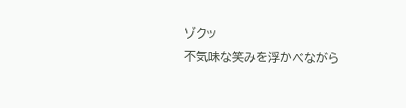ゾクッ
不気味な笑みを浮かべながら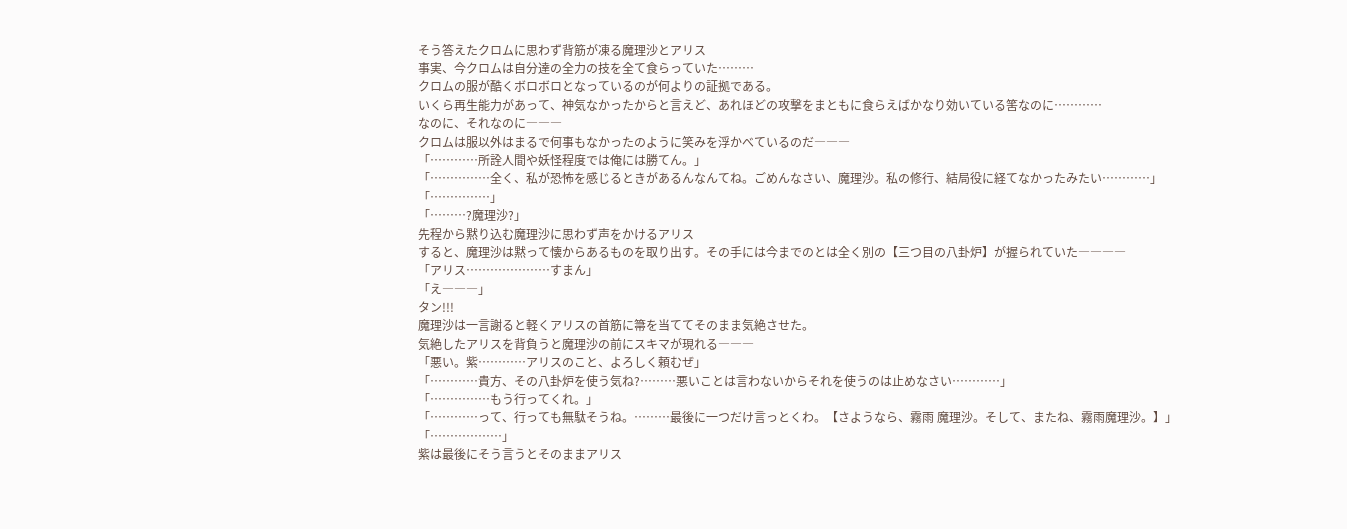そう答えたクロムに思わず背筋が凍る魔理沙とアリス
事実、今クロムは自分達の全力の技を全て食らっていた………
クロムの服が酷くボロボロとなっているのが何よりの証拠である。
いくら再生能力があって、神気なかったからと言えど、あれほどの攻撃をまともに食らえばかなり効いている筈なのに…………
なのに、それなのに―――
クロムは服以外はまるで何事もなかったのように笑みを浮かべているのだ―――
「…………所詮人間や妖怪程度では俺には勝てん。」
「……………全く、私が恐怖を感じるときがあるんなんてね。ごめんなさい、魔理沙。私の修行、結局役に経てなかったみたい…………」
「……………」
「………?魔理沙?」
先程から黙り込む魔理沙に思わず声をかけるアリス
すると、魔理沙は黙って懐からあるものを取り出す。その手には今までのとは全く別の【三つ目の八卦炉】が握られていた――――
「アリス…………………すまん」
「え―――」
タン!!!
魔理沙は一言謝ると軽くアリスの首筋に箒を当ててそのまま気絶させた。
気絶したアリスを背負うと魔理沙の前にスキマが現れる―――
「悪い。紫…………アリスのこと、よろしく頼むぜ」
「…………貴方、その八卦炉を使う気ね?………悪いことは言わないからそれを使うのは止めなさい…………」
「……………もう行ってくれ。」
「…………って、行っても無駄そうね。………最後に一つだけ言っとくわ。【さようなら、霧雨 魔理沙。そして、またね、霧雨魔理沙。】」
「………………」
紫は最後にそう言うとそのままアリス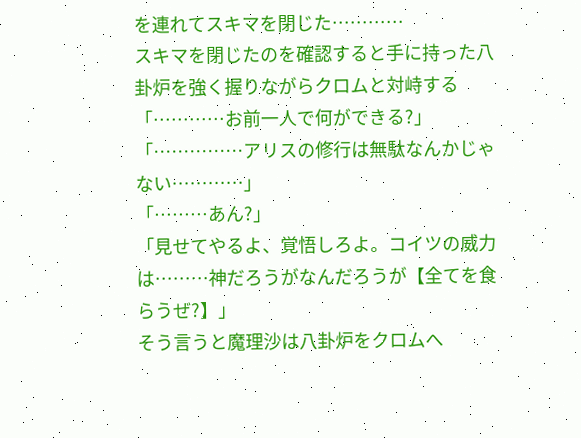を連れてスキマを閉じた…………
スキマを閉じたのを確認すると手に持った八卦炉を強く握りながらクロムと対峙する
「…………お前一人で何ができる?」
「……………アリスの修行は無駄なんかじゃない…………」
「………あん?」
「見せてやるよ、覚悟しろよ。コイツの威力は………神だろうがなんだろうが【全てを食らうぜ?】」
そう言うと魔理沙は八卦炉をクロムへ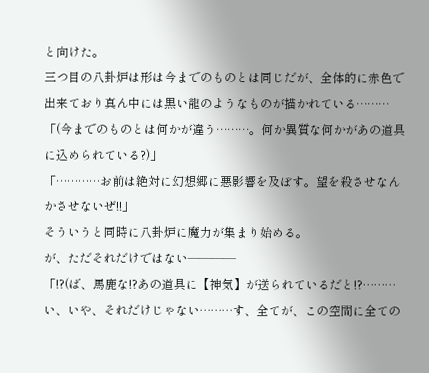と向けた。
三つ目の八卦炉は形は今までのものとは同じだが、全体的に赤色で出来ており真ん中には黒い龍のようなものが描かれている………
「(今までのものとは何かが違う………。何か異質な何かがあの道具に込められている?)」
「…………お前は絶対に幻想郷に悪影響を及ぼす。望を殺させなんかさせないぜ!!」
そういうと同時に八卦炉に魔力が集まり始める。
が、ただそれだけではない――――
「!?(ば、馬鹿な!?あの道具に【神気】が送られているだと!?………い、いや、それだけじゃない………す、全てが、この空間に全ての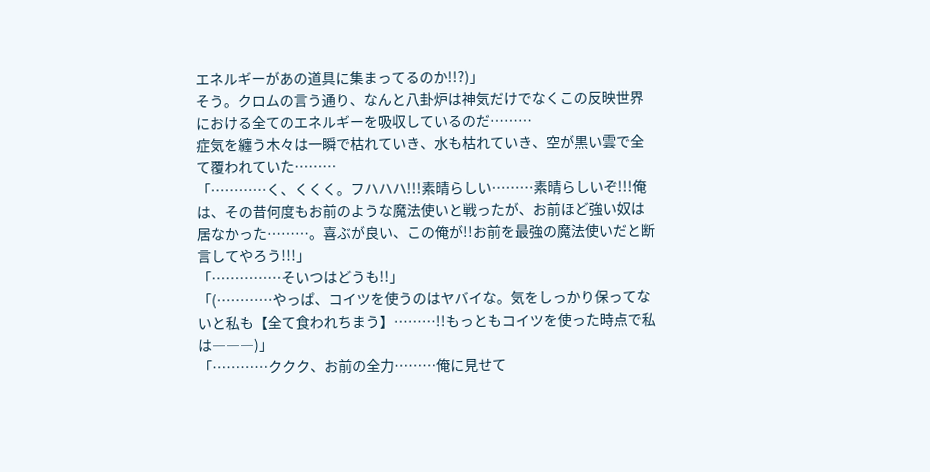エネルギーがあの道具に集まってるのか!!?)」
そう。クロムの言う通り、なんと八卦炉は神気だけでなくこの反映世界における全てのエネルギーを吸収しているのだ………
症気を纏う木々は一瞬で枯れていき、水も枯れていき、空が黒い雲で全て覆われていた………
「…………く、くくく。フハハハ!!!素晴らしい………素晴らしいぞ!!!俺は、その昔何度もお前のような魔法使いと戦ったが、お前ほど強い奴は居なかった………。喜ぶが良い、この俺が!!お前を最強の魔法使いだと断言してやろう!!!」
「……………そいつはどうも!!」
「(…………やっぱ、コイツを使うのはヤバイな。気をしっかり保ってないと私も【全て食われちまう】………!!もっともコイツを使った時点で私は―――)」
「…………ククク、お前の全力………俺に見せて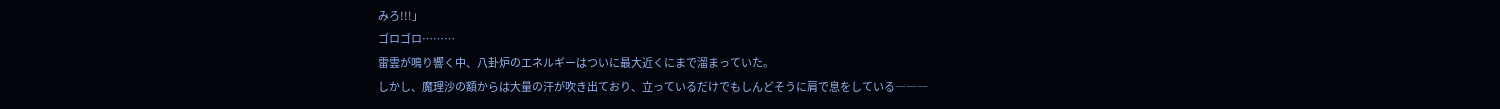みろ!!!」
ゴロゴロ………
雷雲が鳴り響く中、八卦炉のエネルギーはついに最大近くにまで溜まっていた。
しかし、魔理沙の額からは大量の汗が吹き出ており、立っているだけでもしんどそうに肩で息をしている―――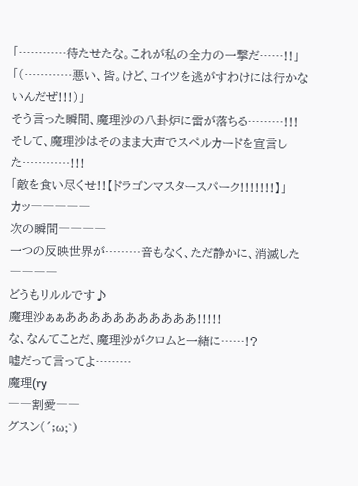「…………待たせたな。これが私の全力の一撃だ……!!」
「(…………悪い、皆。けど、コイツを逃がすわけには行かないんだぜ!!!)」
そう言った瞬間、魔理沙の八卦炉に雷が落ちる………!!!
そして、魔理沙はそのまま大声でスペルカードを宣言した…………!!!
「敵を食い尽くせ!!【ドラゴンマスタースパーク!!!!!!!】」
カッ―――――
次の瞬間――――
一つの反映世界が………音もなく、ただ静かに、消滅した――――
どうもリルルです♪
魔理沙ぁぁあああああああああああ!!!!!
な、なんてことだ、魔理沙がクロムと一緒に……!?
嘘だって言ってよ………
魔理(ry
――割愛――
グスン(´;ω;`)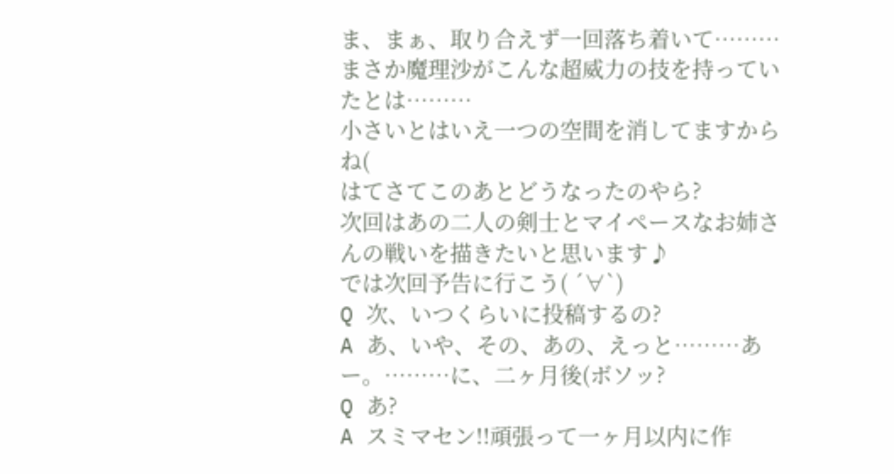ま、まぁ、取り合えず一回落ち着いて………
まさか魔理沙がこんな超威力の技を持っていたとは………
小さいとはいえ一つの空間を消してますからね(
はてさてこのあとどうなったのやら?
次回はあの二人の剣士とマイペースなお姉さんの戦いを描きたいと思います♪
では次回予告に行こう( ´∀`)
Q 次、いつくらいに投稿するの?
A あ、いや、その、あの、えっと………あー。………に、二ヶ月後(ボソッ?
Q あ?
A スミマセン!!頑張って一ヶ月以内に作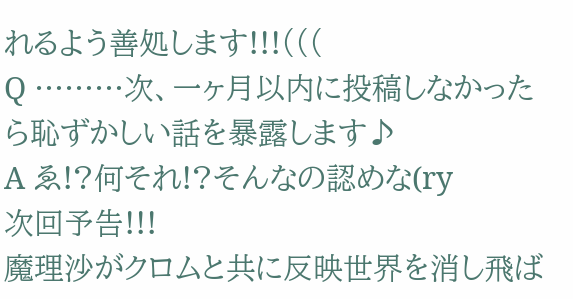れるよう善処します!!!(((
Q ………次、一ヶ月以内に投稿しなかったら恥ずかしい話を暴露します♪
A ゑ!?何それ!?そんなの認めな(ry
次回予告!!!
魔理沙がクロムと共に反映世界を消し飛ば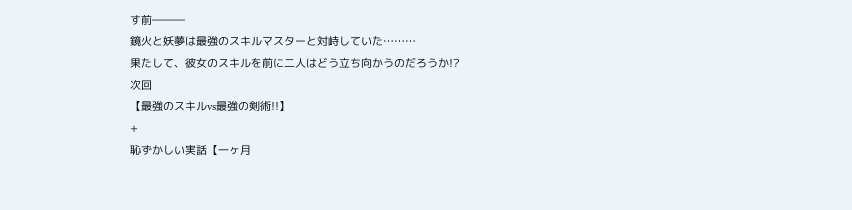す前―――
鏡火と妖夢は最強のスキルマスターと対峙していた………
果たして、彼女のスキルを前に二人はどう立ち向かうのだろうか!?
次回
【最強のスキルvs最強の剣術!!】
+
恥ずかしい実話【一ヶ月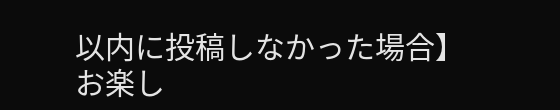以内に投稿しなかった場合】
お楽し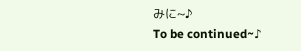みに~♪
To be continued~♪